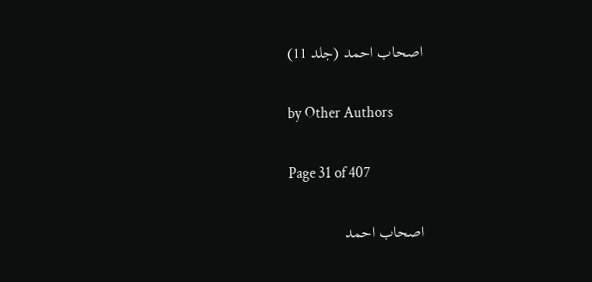اصحاب احمد (جلد 11)

by Other Authors

Page 31 of 407

اصحاب احمد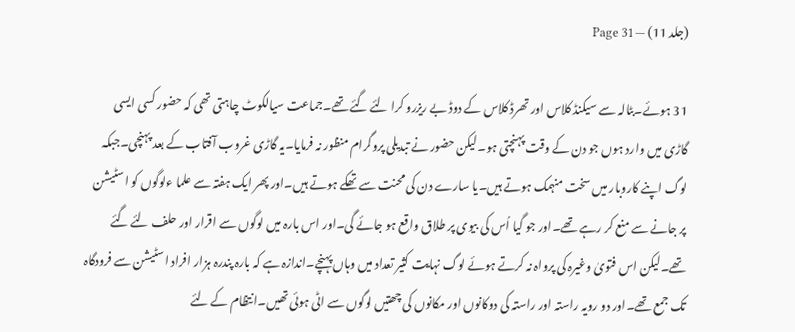(جلد 11) — Page 31

31 ہوئے۔بٹالہ سے سیکنڈ کلاس اور تھرڈ کلاس کے دوڈ بے ریزرو کرا لئے گئے تھے۔جماعت سیالکوٹ چاہتی تھی کہ حضور کسی ایسی گاڑی میں وارد ہوں جو دن کے وقت پہنچتی ہو۔لیکن حضور نے تبدیلی پروگرام منظور نہ فرمایا۔یہ گاڑی غروب آفتاب کے بعد پہنچی۔جبکہ لوگ اپنے کاروبار میں سخت منہمک ہوتے ہیں۔یا سارے دن کی محنت سے تھکے ہوتے ہیں۔اور پھر ایک ہفتہ سے علما ءلوگوں کو اسٹیشن پر جانے سے منع کر رہے تھے۔اور جو گیا اُس کی بیوی پر طلاق واقع ہو جائے گی۔اور اس بارہ میں لوگوں سے اقرار اور حلف لئے گئے تھے۔لیکن اس فتویٰ وغیرہ کی پرواہ نہ کرتے ہوئے لوگ نہایت کثیر تعداد میں وہاں پہنچے۔اندازہ ہے کہ بارہ پندرہ ہزار افراد اسٹیشن سے فرودگاہ تک جمع تھے۔اور دو رویہ راستہ اور راستہ کی دوکانوں اور مکانوں کی چھتیں لوگوں سے اٹی ہوئی تھیں۔انتظام کے لئے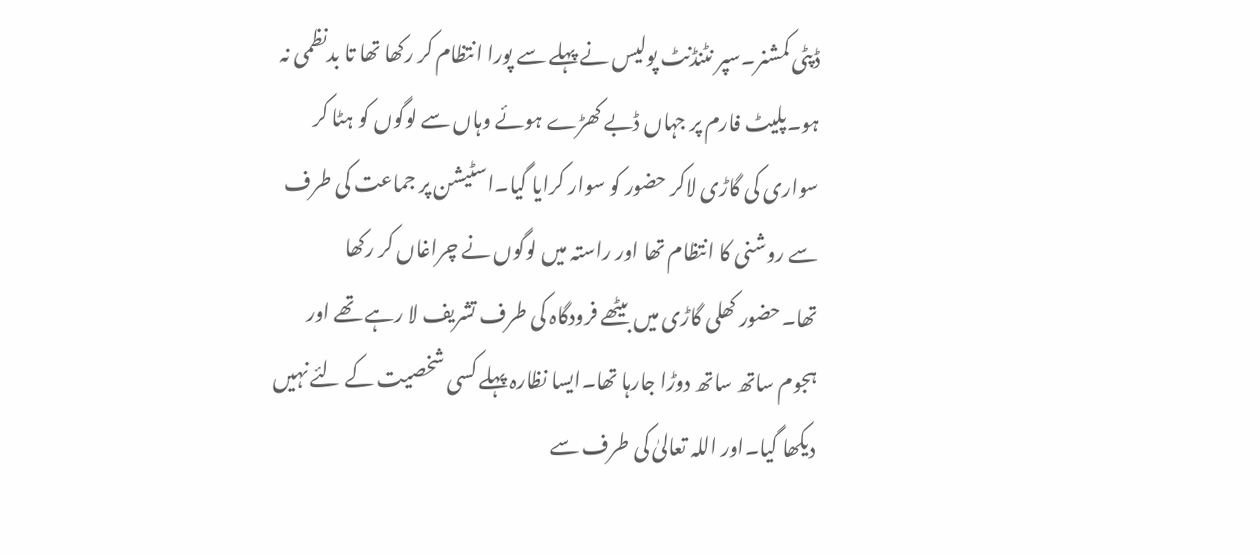ڈپٹی کمشنر۔سپر نٹنڈنٹ پولیس نے پہلے سے پورا انتظام کر رکھا تھا تا بدنظمی نہ ہو۔پلیٹ فارم پر جہاں ڈبے کھڑے ہوئے وہاں سے لوگوں کو ہٹا کر سواری کی گاڑی لاکر حضور کو سوار کرایا گیا۔اسٹیشن پر جماعت کی طرف سے روشنی کا انتظام تھا اور راستہ میں لوگوں نے چراغاں کر رکھا تھا۔حضور کھلی گاڑی میں بیٹھے فرودگاہ کی طرف تشریف لا رہے تھے اور ہجوم ساتھ ساتھ دوڑا جارہا تھا۔ایسا نظارہ پہلے کسی شخصیت کے لئے نہیں دیکھا گیا۔اور اللہ تعالیٰ کی طرف سے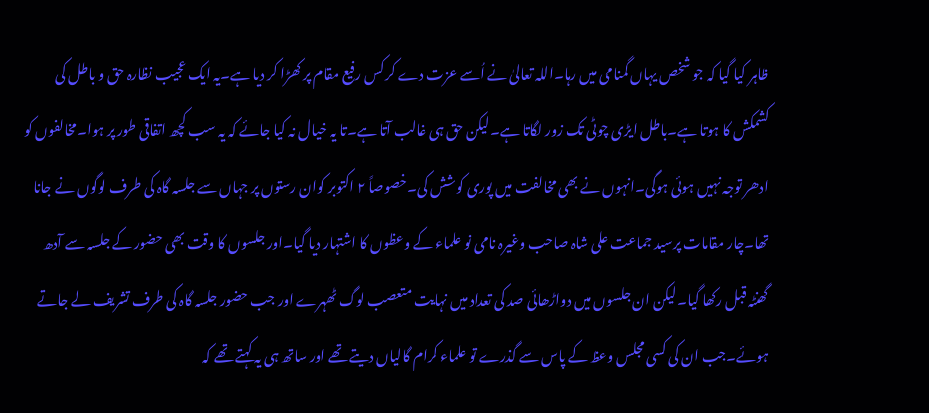ظاہر کیا گیا کہ جو شخص یہاں گمنامی میں رہا۔اللہ تعالیٰ نے اُسے عزت دے کر کس رفیع مقام پر کھڑا کر دیا ہے۔یہ ایک عجیب نظارہ حق و باطل کی کشمکش کا ہوتا ہے۔باطل ایڑی چوٹی تک زور لگاتا ہے۔لیکن حق ہی غالب آتا ہے۔تا یہ خیال نہ کیا جائے کہ یہ سب کچھ اتفاقی طور پر ہوا۔مخالفوں کو ادھر توجہ نہیں ہوئی ہوگی۔انہوں نے بھی مخالفت میں پوری کوشش کی۔خصوصاً ۲ اکتوبر کوان رستوں پر جہاں سے جلسہ گاہ کی طرف لوگوں نے جانا تھا۔چار مقامات پرسید جماعت علی شاہ صاحب وغیرہ نامی نو علماء کے وعظوں کا اشتہار دیا گیا۔اور جلسوں کا وقت بھی حضور کے جلسہ سے آدھ گھنٹہ قبل رکھا گیا۔لیکن ان جلسوں میں دواڑھائی صد کی تعداد میں نہایت متعصب لوگ ٹھہرے اور جب حضور جلسہ گاہ کی طرف تشریف لے جاتے ہوئے۔جب ان کی کسی مجلس وعظ کے پاس سے گذرے تو علماء کرام گالیاں دیتے تھے اور ساتھ ہی یہ کہتے تھے کہ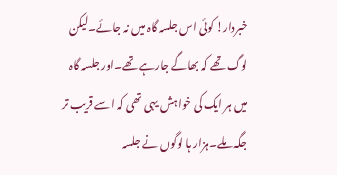خبردار! کوئی اس جلسہ گاہ میں نہ جائے۔لیکن لوگ تھے کہ بھاگے جارہے تھے۔اور جلسہ گاہ میں ہر ایک کی خواہش یہی تھی کہ اسے قریب تر جگہ ملے۔ہزار ہا لوگوں نے جلسہ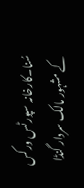سُنا۔کارخانہ سپورٹس ورکس کے مشہور مالک سردار گنڈا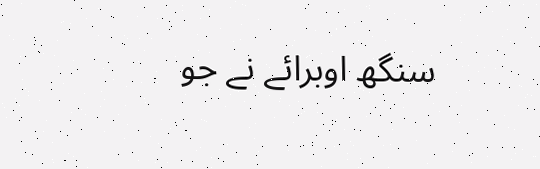سنگھ اوبرائے نے جو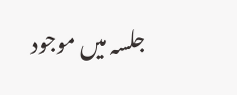جلسہ میں موجود